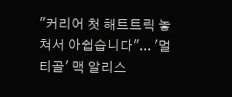"커리어 첫 해트트릭 놓쳐서 아쉽습니다"... '멀티골' 맥 알리스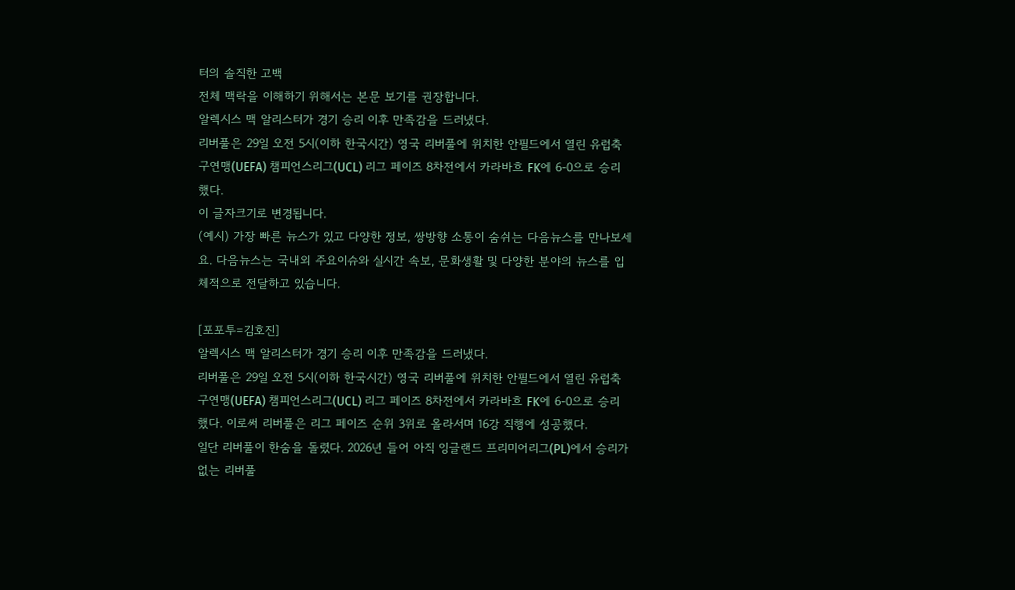터의 솔직한 고백
전체 맥락을 이해하기 위해서는 본문 보기를 권장합니다.
알렉시스 맥 알리스터가 경기 승리 이후 만족감을 드러냈다.
리버풀은 29일 오전 5시(이하 한국시간) 영국 리버풀에 위치한 안필드에서 열린 유럽축구연맹(UEFA) 챔피언스리그(UCL) 리그 페이즈 8차전에서 카라바흐 FK에 6-0으로 승리했다.
이 글자크기로 변경됩니다.
(예시) 가장 빠른 뉴스가 있고 다양한 정보, 쌍방향 소통이 숨쉬는 다음뉴스를 만나보세요. 다음뉴스는 국내외 주요이슈와 실시간 속보, 문화생활 및 다양한 분야의 뉴스를 입체적으로 전달하고 있습니다.

[포포투=김호진]
알렉시스 맥 알리스터가 경기 승리 이후 만족감을 드러냈다.
리버풀은 29일 오전 5시(이하 한국시간) 영국 리버풀에 위치한 안필드에서 열린 유럽축구연맹(UEFA) 챔피언스리그(UCL) 리그 페이즈 8차전에서 카라바흐 FK에 6-0으로 승리했다. 이로써 리버풀은 리그 페이즈 순위 3위로 올라서며 16강 직행에 성공했다.
일단 리버풀이 한숨을 돌렸다. 2026년 들어 아직 잉글랜드 프리미어리그(PL)에서 승리가 없는 리버풀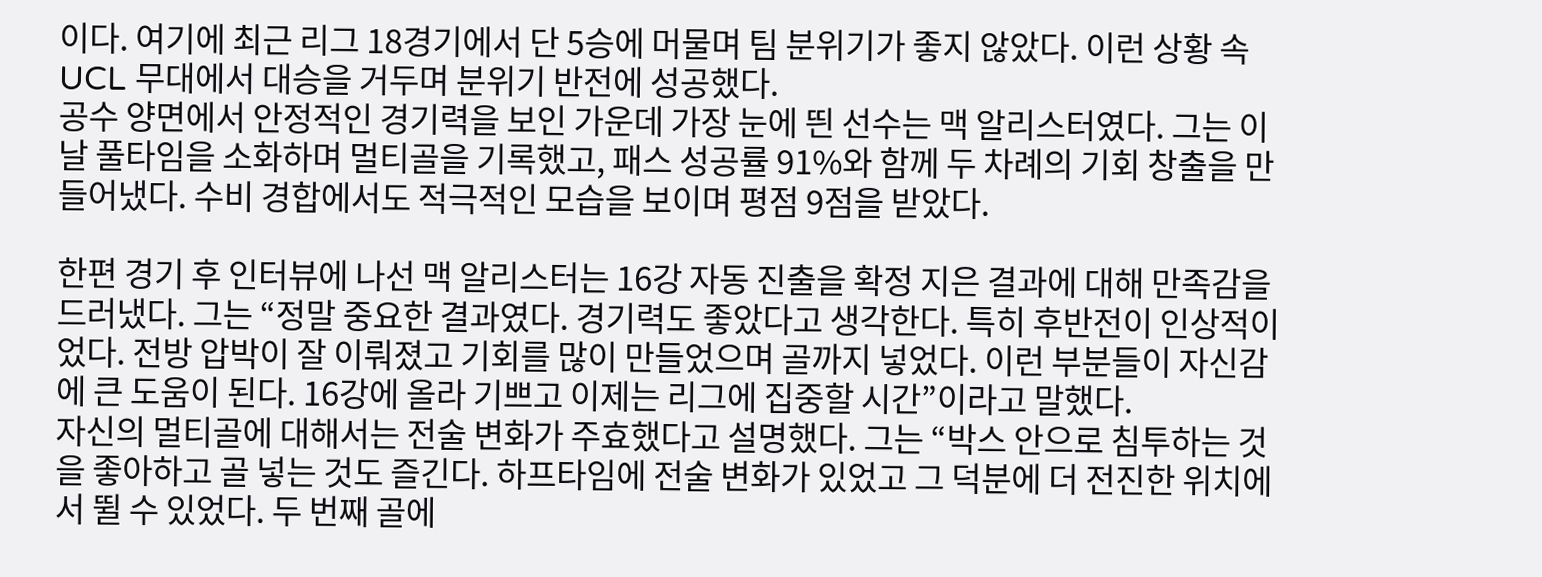이다. 여기에 최근 리그 18경기에서 단 5승에 머물며 팀 분위기가 좋지 않았다. 이런 상황 속 UCL 무대에서 대승을 거두며 분위기 반전에 성공했다.
공수 양면에서 안정적인 경기력을 보인 가운데 가장 눈에 띈 선수는 맥 알리스터였다. 그는 이날 풀타임을 소화하며 멀티골을 기록했고, 패스 성공률 91%와 함께 두 차례의 기회 창출을 만들어냈다. 수비 경합에서도 적극적인 모습을 보이며 평점 9점을 받았다.

한편 경기 후 인터뷰에 나선 맥 알리스터는 16강 자동 진출을 확정 지은 결과에 대해 만족감을 드러냈다. 그는 “정말 중요한 결과였다. 경기력도 좋았다고 생각한다. 특히 후반전이 인상적이었다. 전방 압박이 잘 이뤄졌고 기회를 많이 만들었으며 골까지 넣었다. 이런 부분들이 자신감에 큰 도움이 된다. 16강에 올라 기쁘고 이제는 리그에 집중할 시간”이라고 말했다.
자신의 멀티골에 대해서는 전술 변화가 주효했다고 설명했다. 그는 “박스 안으로 침투하는 것을 좋아하고 골 넣는 것도 즐긴다. 하프타임에 전술 변화가 있었고 그 덕분에 더 전진한 위치에서 뛸 수 있었다. 두 번째 골에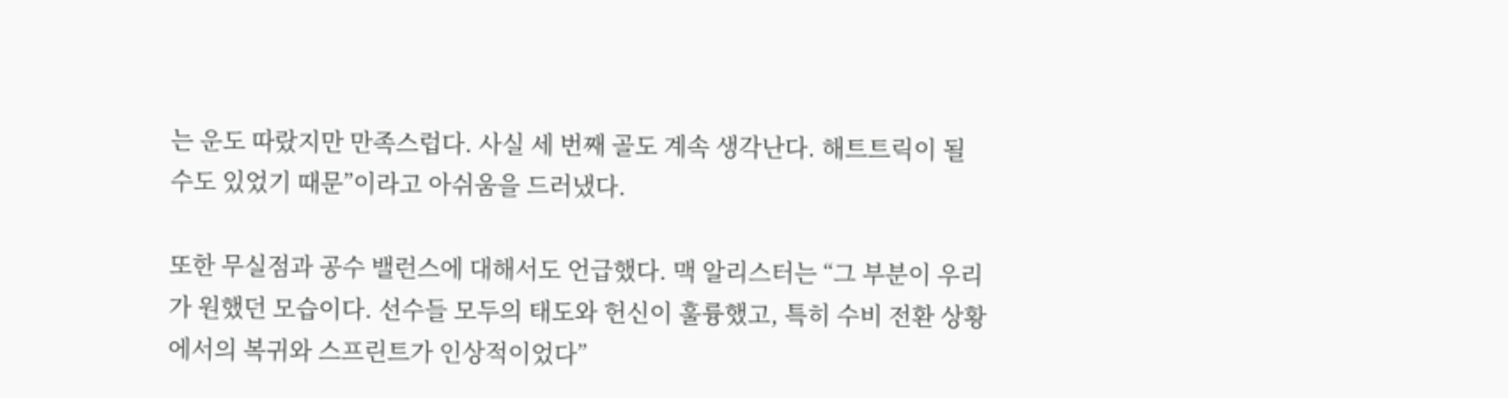는 운도 따랐지만 만족스럽다. 사실 세 번째 골도 계속 생각난다. 해트트릭이 될 수도 있었기 때문”이라고 아쉬움을 드러냈다.

또한 무실점과 공수 밸런스에 대해서도 언급했다. 맥 알리스터는 “그 부분이 우리가 원했던 모습이다. 선수들 모두의 태도와 헌신이 훌륭했고, 특히 수비 전환 상황에서의 복귀와 스프린트가 인상적이었다”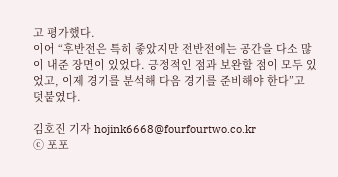고 평가했다.
이어 “후반전은 특히 좋았지만 전반전에는 공간을 다소 많이 내준 장면이 있었다. 긍정적인 점과 보완할 점이 모두 있었고, 이제 경기를 분석해 다음 경기를 준비해야 한다”고 덧붙였다.

김호진 기자 hojink6668@fourfourtwo.co.kr
ⓒ 포포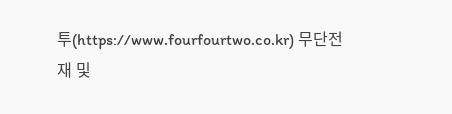투(https://www.fourfourtwo.co.kr) 무단전재 및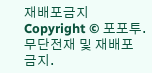재배포금지
Copyright © 포포투. 무단전재 및 재배포 금지.